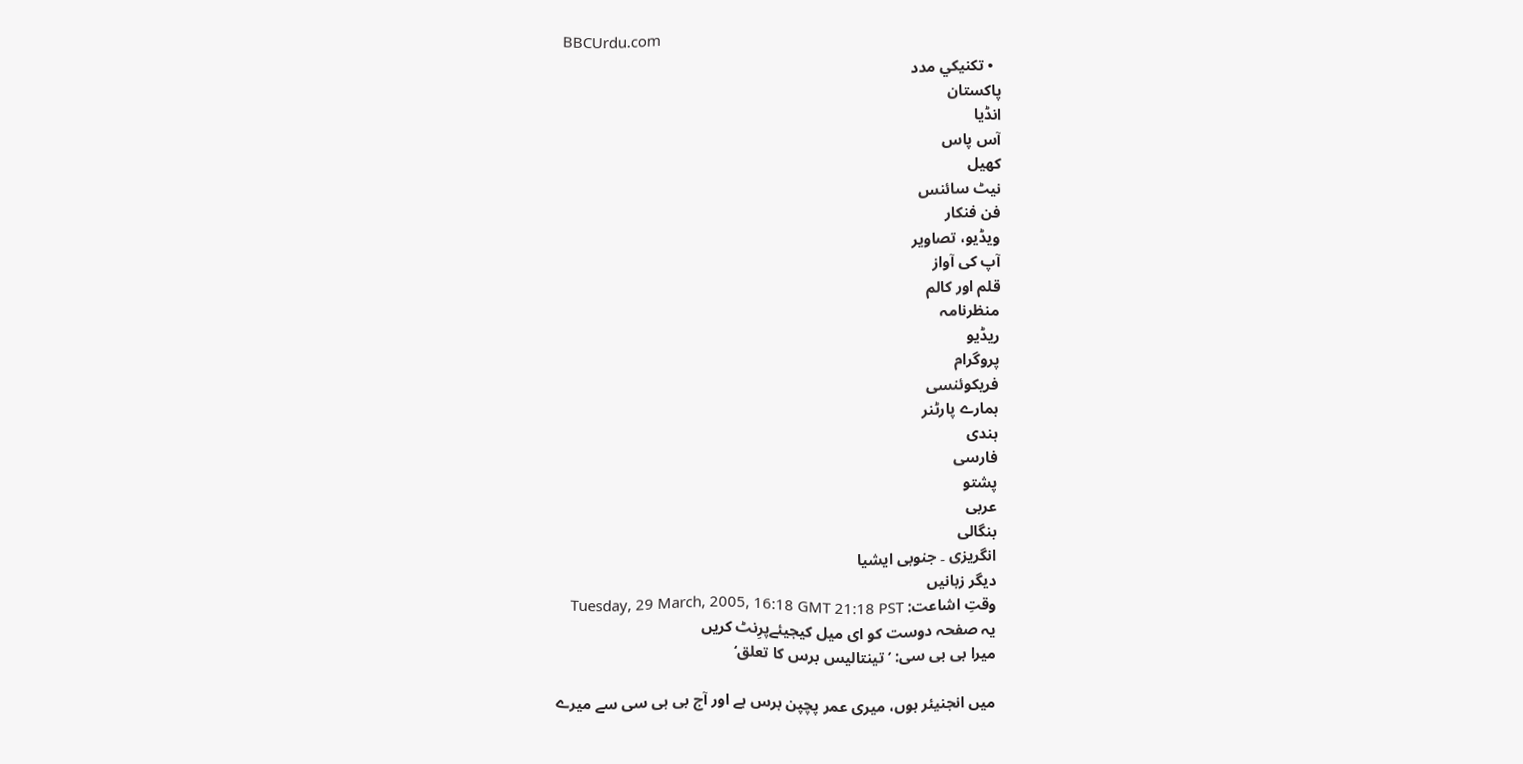BBCUrdu.com
  • تکنيکي مدد
پاکستان
انڈیا
آس پاس
کھیل
نیٹ سائنس
فن فنکار
ویڈیو، تصاویر
آپ کی آواز
قلم اور کالم
منظرنامہ
ریڈیو
پروگرام
فریکوئنسی
ہمارے پارٹنر
ہندی
فارسی
پشتو
عربی
بنگالی
انگریزی ۔ جنوبی ایشیا
دیگر زبانیں
وقتِ اشاعت: Tuesday, 29 March, 2005, 16:18 GMT 21:18 PST
یہ صفحہ دوست کو ای میل کیجیئےپرِنٹ کریں
میرا بی بی سی: ’تینتالیس برس کا تعلق‘

میں انجنیئر ہوں، میری عمر پچپن برس ہے اور آج بی بی سی سے میرے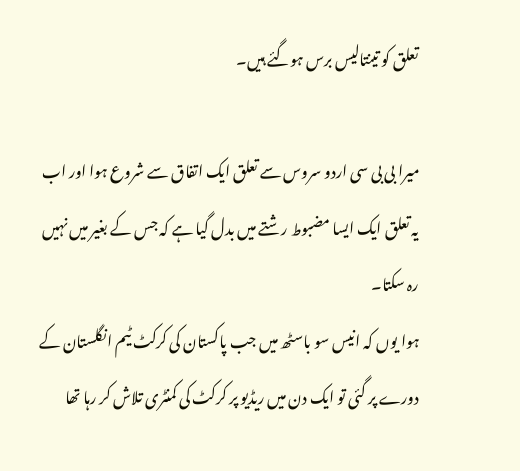تعلق کو تینتالیس برس ہوگئے ہیں۔

میرا بی بی سی اردو سروس سے تعلق ایک اتفاق سے شروع ہوا اور اب یہ تعلق ایک ایسا مضبوط رشتے میں بدل گیا ہے کہ جس کے بغیر میں نہیں رہ سکتا۔
ہوا یوں کہ انیس سو باسٹھ میں جب پاکستان کی کرکٹ ٹیم انگلستان کے دورے پر گئی تو ایک دن میں ریڈیو پر کرکٹ کی کمنٹری تلاش کر رہا تھا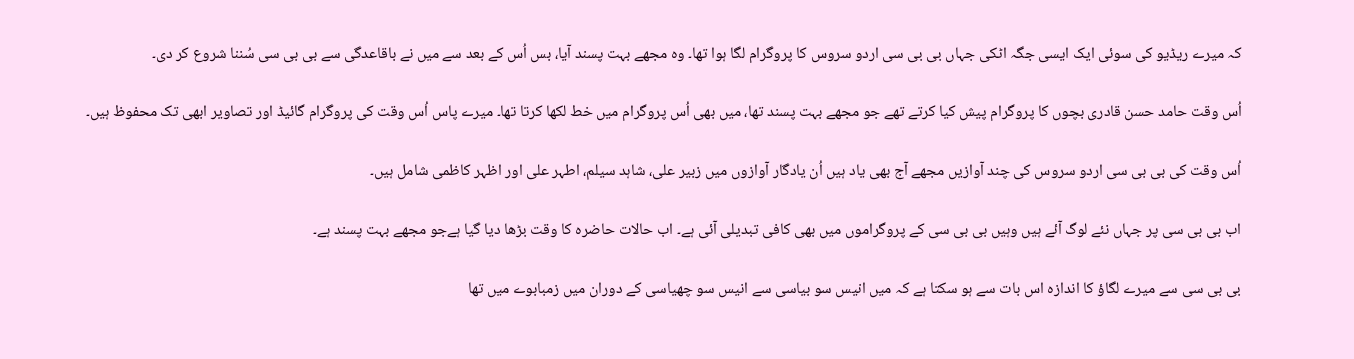کہ میرے ریڈیو کی سوئی ایک ایسی جگہ اٹکی جہاں بی بی سی اردو سروس کا پروگرام لگا ہوا تھا۔ وہ مجھے بہت پسند آیا، بس اُس کے بعد سے میں نے باقاعدگی سے بی بی سی سُننا شروع کر دی۔

اُس وقت حامد حسن قادری بچوں کا پروگرام پیش کیا کرتے تھے جو مجھے بہت پسند تھا، میں بھی اُس پروگرام میں خط لکھا کرتا تھا۔ میرے پاس اُس وقت کی پروگرام گائیڈ اور تصاویر ابھی تک محفوظ ہیں۔

اُس وقت کی بی بی سی اردو سروس کی چند آوازیں مجھے آج بھی یاد ہیں اُن یادگار آوازوں میں زبیر علی، شاہد سیلم، اطہر علی اور اظہر کاظمی شامل ہیں۔

اب بی بی سی پر جہاں نئے لوگ آئے ہیں وہیں بی بی سی کے پروگراموں میں بھی کافی تبدیلی آئی ہے۔ اب حالات حاضرہ کا وقت بڑھا دیا گیا ہےجو مجھے بہت پسند ہے۔

بی بی سی سے میرے لگاؤ کا اندازہ اس بات سے ہو سکتا ہے کہ میں انیس سو بیاسی سے انیس سو چھیاسی کے دوران میں زمبابوے میں تھا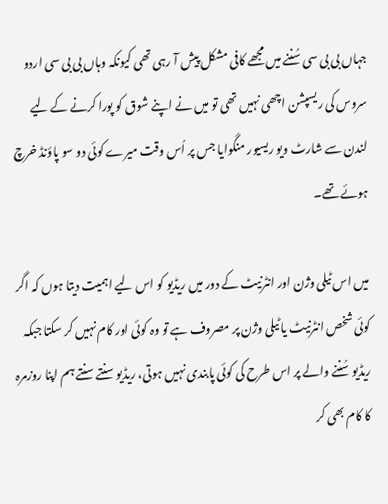جہاں بی بی سی سُننے میں مجھے کافی مشکل پیش آ رہی تھی کیونکہ وہاں بی بی سی اردو سروس کی ریسپشن اچھی نہیں تھی تو میں نے اپنے شوق کو پورا کرنے کے لیے لندن سے شارٹ ویو ریسیور منگوایا جس پر اُس وقت میرے کوئی دو سو پاؤنڈ خرچ ہوئے تھے۔

میں اس ٹیلی وژن اور انٹرنیٹ کے دور میں ریڈیو کو اس لیے اہمیت دیتا ہوں کہ اگر کوئی شخص انٹرنیٹ یا ٹیلی وژن پر مصروف ہے تو وہ کوئی اور کام نہیں کر سکتا جبکہ ریڈیو سُننے والے پر اس طرح کی کوئی پابندی نہیں ہوتی، ریڈیو سنتے سنتے ہم اپنا روزمرہ کا کام بھی کر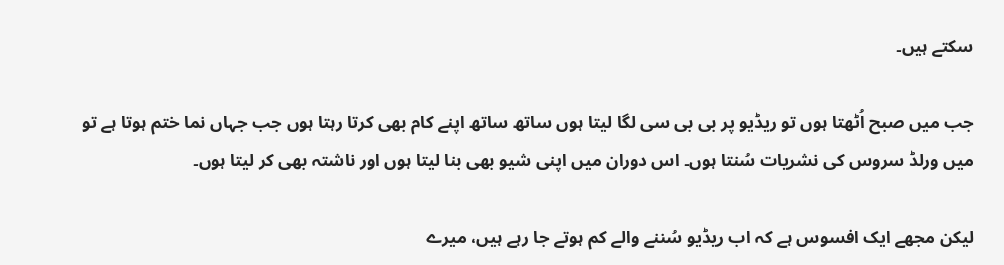سکتے ہیں۔

جب میں صبح اُٹھتا ہوں تو ریڈیو پر بی بی سی لگا لیتا ہوں ساتھ ساتھ اپنے کام بھی کرتا رہتا ہوں جب جہاں نما ختم ہوتا ہے تو میں ورلڈ سروس کی نشریات سُنتا ہوں۔ اس دوران میں اپنی شیو بھی بنا لیتا ہوں اور ناشتہ بھی کر لیتا ہوں۔

لیکن مجھے ایک افسوس ہے کہ اب ریڈیو سُننے والے کم ہوتے جا رہے ہیں، میرے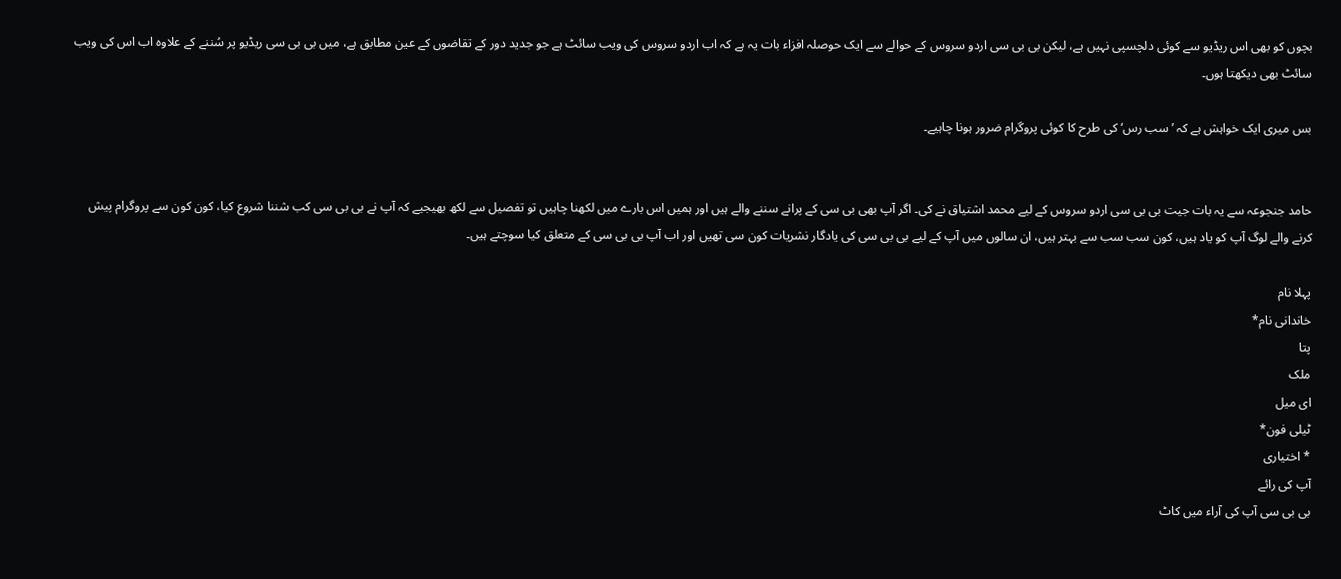بچوں کو بھی اس ریڈیو سے کوئی دلچسپی نہیں ہے، لیکن بی بی سی اردو سروس کے حوالے سے ایک حوصلہ افزاء بات یہ ہے کہ اب اردو سروس کی ویب سائٹ ہے جو جدید دور کے تقاضوں کے عین مطابق ہے، میں بی بی سی ریڈیو پر سُننے کے علاوہ اب اس کی ویب سائٹ بھی دیکھتا ہوں۔

بس میری ایک خواہش ہے کہ ’سب رس‘ کی طرح کا کوئی پروگرام ضرور ہونا چاہیے۔


حامد جنجوعہ سے یہ بات جیت بی بی سی اردو سروس کے لیے محمد اشتیاق نے کی۔ اگر آپ بھی بی سی کے پرانے سننے والے ہیں اور ہمیں اس بارے میں لکھنا چاہیں تو تفصیل سے لکھ بھیجیے کہ آپ نے بی بی سی کب شننا شروع کیا، کون کون سے پروگرام پیش کرنے والے لوگ آپ کو یاد ہیں، کون سب سب سے بہتر ہیں، ان سالوں میں آپ کے لیے بی بی سی کی یادگار نشریات کون سی تھیں اور اب آپ بی بی سی کے متعلق کیا سوچتے ہیں۔

پہلا نام
خاندانی نام*
پتا
ملک
ای میل
ٹیلی فون*
* اختیاری
آپ کی رائے
بی بی سی آپ کی آراء میں کاٹ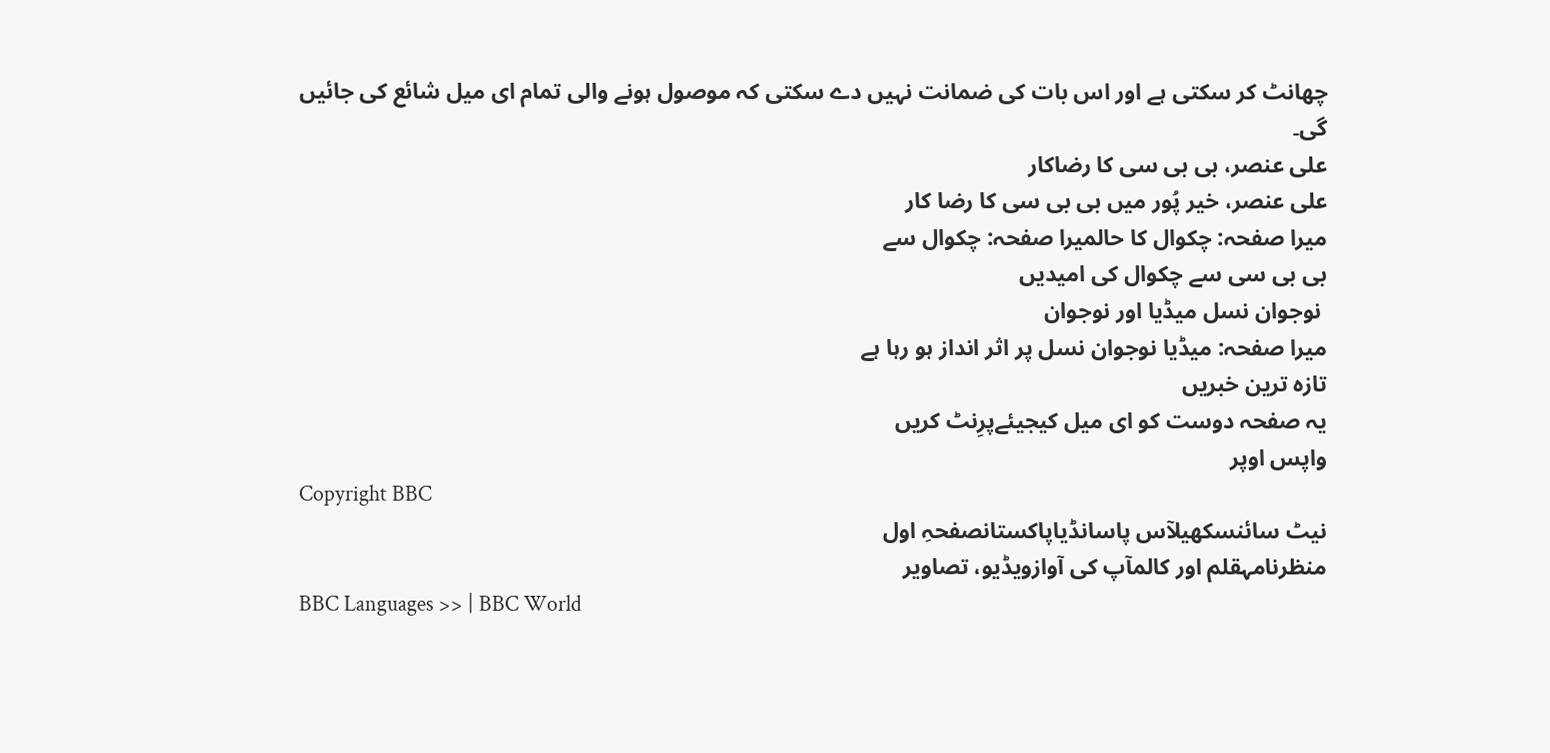چھانٹ کر سکتی ہے اور اس بات کی ضمانت نہیں دے سکتی کہ موصول ہونے والی تمام ای میل شائع کی جائیں گی۔
علی عنصر، بی بی سی کا رضاکار
علی عنصر، خیر پُور میں بی بی سی کا رضا کار
میرا صفحہ: چکوال کا حالمیرا صفحہ: چکوال سے
بی بی سی سے چکوال کی امیدیں
 نوجوان نسل میڈیا اور نوجوان
میرا صفحہ: میڈیا نوجوان نسل پر اثر انداز ہو رہا ہے
تازہ ترین خبریں
یہ صفحہ دوست کو ای میل کیجیئےپرِنٹ کریں
واپس اوپر
Copyright BBC
نیٹ سائنسکھیلآس پاسانڈیاپاکستانصفحہِ اول
منظرنامہقلم اور کالمآپ کی آوازویڈیو، تصاویر
BBC Languages >> | BBC World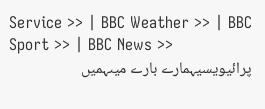Service >> | BBC Weather >> | BBC Sport >> | BBC News >>
پرائیویسیہمارے بارے میںہمیں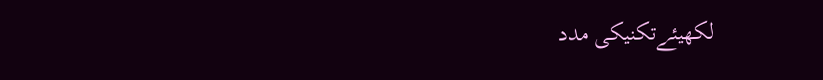لکھیئےتکنیکی مدد